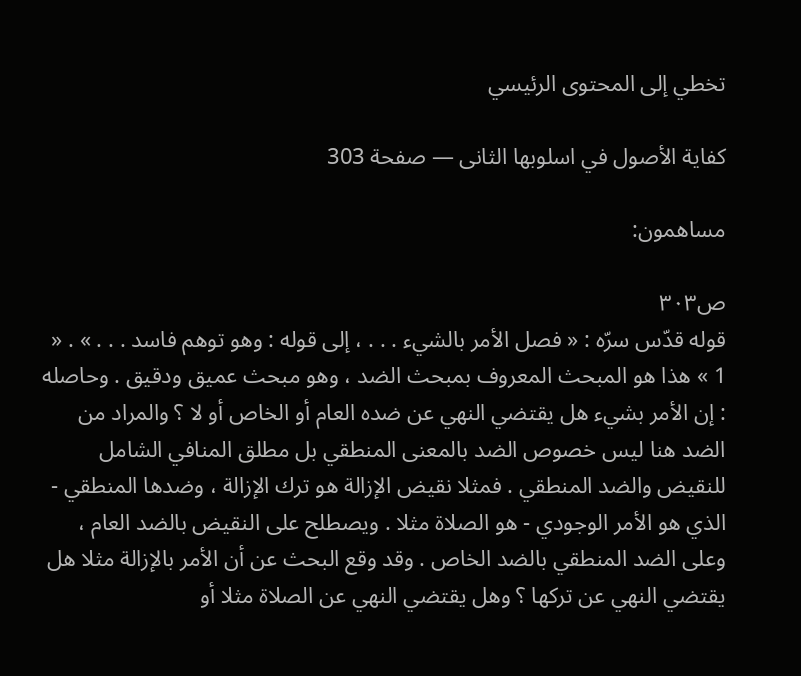تخطي إلى المحتوى الرئيسي

كفاية الأصول في اسلوبها الثانى — صفحة 303

مساهمون:

ص٣٠٣
قوله قدّس سرّه : « فصل الأمر بالشيء . . . ، إلى قوله : وهو توهم فاسد . . . » . « 1 » هذا هو المبحث المعروف بمبحث الضد ، وهو مبحث عميق ودقيق . وحاصله : إن الأمر بشيء هل يقتضي النهي عن ضده العام أو الخاص أو لا ؟ والمراد من الضد هنا ليس خصوص الضد بالمعنى المنطقي بل مطلق المنافي الشامل للنقيض والضد المنطقي . فمثلا نقيض الإزالة هو ترك الإزالة ، وضدها المنطقي - الذي هو الأمر الوجودي - هو الصلاة مثلا . ويصطلح على النقيض بالضد العام ، وعلى الضد المنطقي بالضد الخاص . وقد وقع البحث عن أن الأمر بالإزالة مثلا هل يقتضي النهي عن تركها ؟ وهل يقتضي النهي عن الصلاة مثلا أو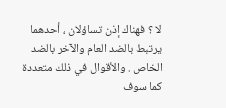لا ؟ فهناك إذن تساؤلان ، أحدهما يرتبط بالضد العام والآخر بالضد الخاص . والأقوال في ذلك متعددة كما سوف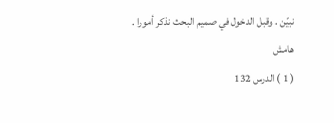نبيّن . وقبل الدخول في صميم البحث نذكر أمورا .
هامش
( 1 ) الدرس 132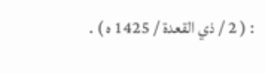: ( 2 / ذي القعدة / 1425 ه ) .